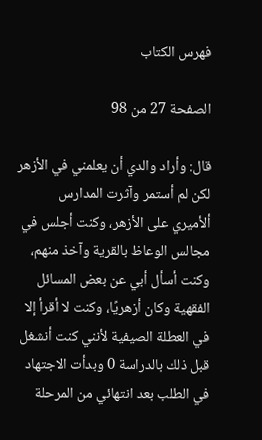فهرس الكتاب

الصفحة 27 من 98

قال: وأراد والدي أن يعلمني في الأزهر لكن لم أستمر وآثرت المدارس ألأميري على الأزهر، وكنت أجلس في مجالس الوعاظ بالقرية وآخذ منهم، وكنت أسأل أبي عن بعض المسائل الفقهية وكان أزهريًا، وكنت لا أقرأ إلا في العطلة الصيفية لأنني كنت أنشغل قبل ذلك بالدراسة 0 وبدأت الاجتهاد في الطلب بعد انتهائي من المرحلة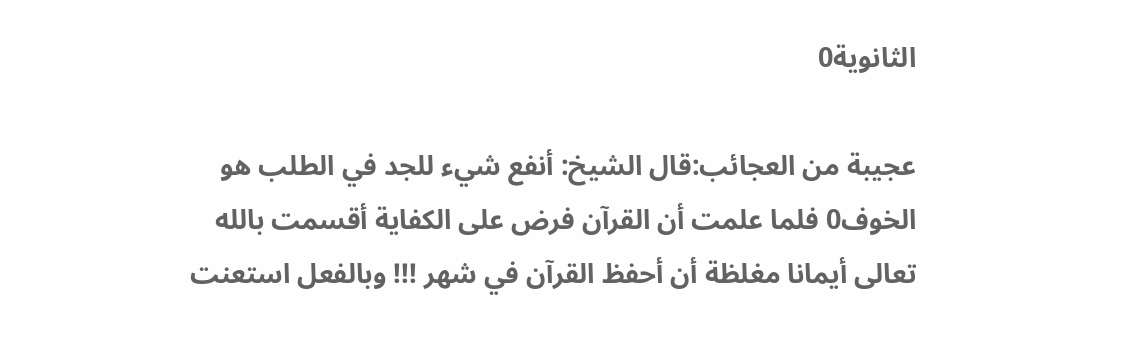الثانوية0

عجيبة من العجائب:قال الشيخ: أنفع شيء للجد في الطلب هو الخوف0 فلما علمت أن القرآن فرض على الكفاية أقسمت بالله تعالى أيمانا مغلظة أن أحفظ القرآن في شهر !!! وبالفعل استعنت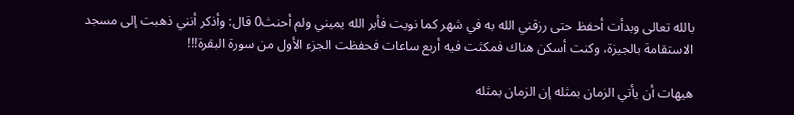بالله تعالى وبدأت أحفظ حتى رزقني الله به في شهر كما نويت فأبر الله يميني ولم أحنث0 قال: وأذكر أنني ذهبت إلى مسجد الاستقامة بالجيزة، وكنت أسكن هناك فمكثت فيه أربع ساعات فحفظت الجزء الأول من سورة البقرة!!!

هيهات أن يأتي الزمان بمثله إن الزمان بمثله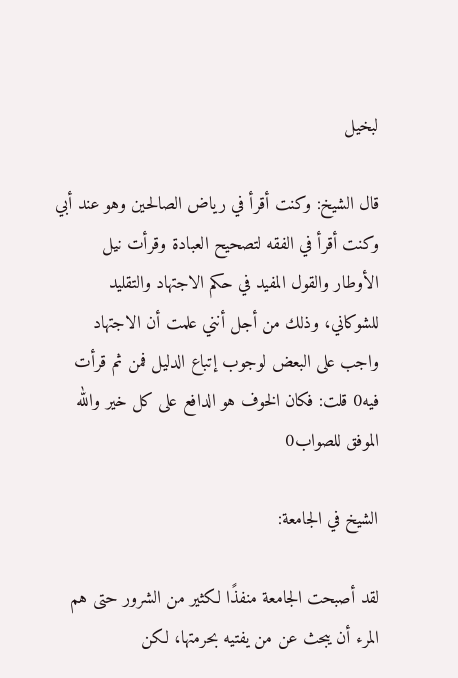لبخيل

قال الشيخ: وكنت أقرأ في رياض الصالحين وهو عند أبي وكنت أقرأ في الفقه لتصحيح العبادة وقرأت نيل الأوطار والقول المفيد في حكم الاجتهاد والتقليد للشوكاني، وذلك من أجل أنني علمت أن الاجتهاد واجب على البعض لوجوب إتباع الدليل فمن ثم قرأت فيه0 قلت: فكان الخوف هو الدافع على كل خير والله الموفق للصواب0

الشيخ في الجامعة:

لقد أصبحت الجامعة منفذًا لكثير من الشرور حتى هم المرء أن يبحث عن من يفتيه بحرمتها، لكن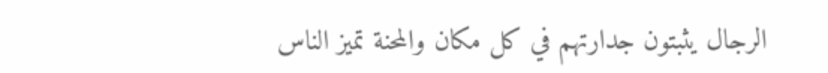الرجال يثبتون جدارتهم في كل مكان والمحنة تميز الناس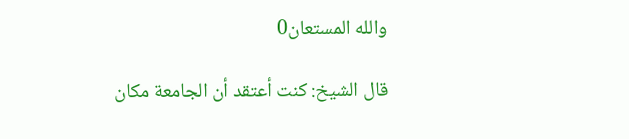والله المستعان0

قال الشيخ: كنت أعتقد أن الجامعة مكان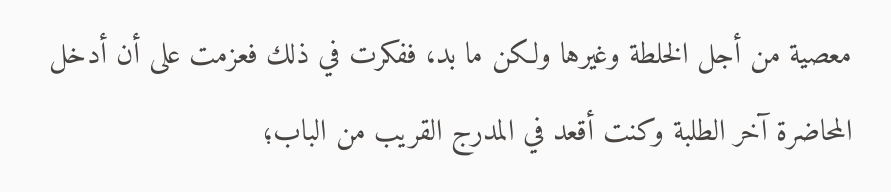معصية من أجل الخلطة وغيرها ولكن ما بد، ففكرت في ذلك فعزمت على أن أدخل المحاضرة آخر الطلبة وكنت أقعد في المدرج القريب من الباب؛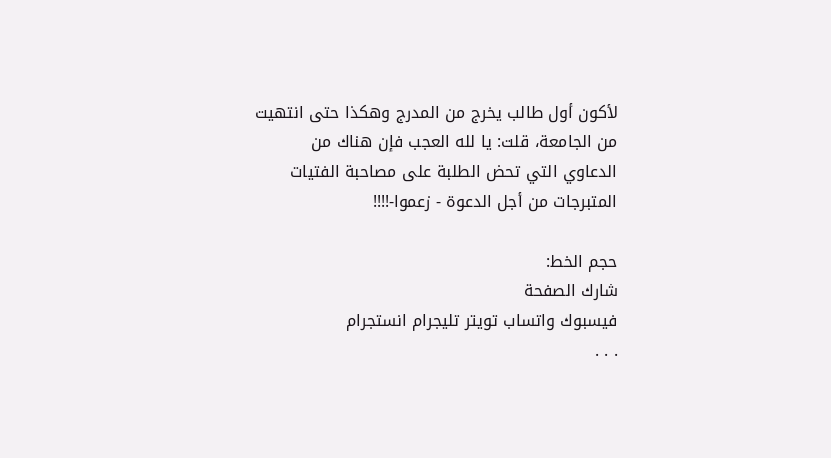لأكون أول طالب يخرج من المدرج وهكذا حتى انتهيت من الجامعة، قلت: يا لله العجب فإن هناك من الدعاوي التي تحض الطلبة على مصاحبة الفتيات المتبرجات من أجل الدعوة - زعموا-!!!!

حجم الخط:
شارك الصفحة
فيسبوك واتساب تويتر تليجرام انستجرام
. . .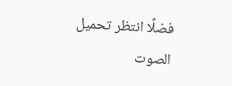فضلًا انتظر تحميل الصوت